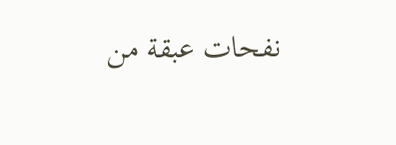نفحات عبقة من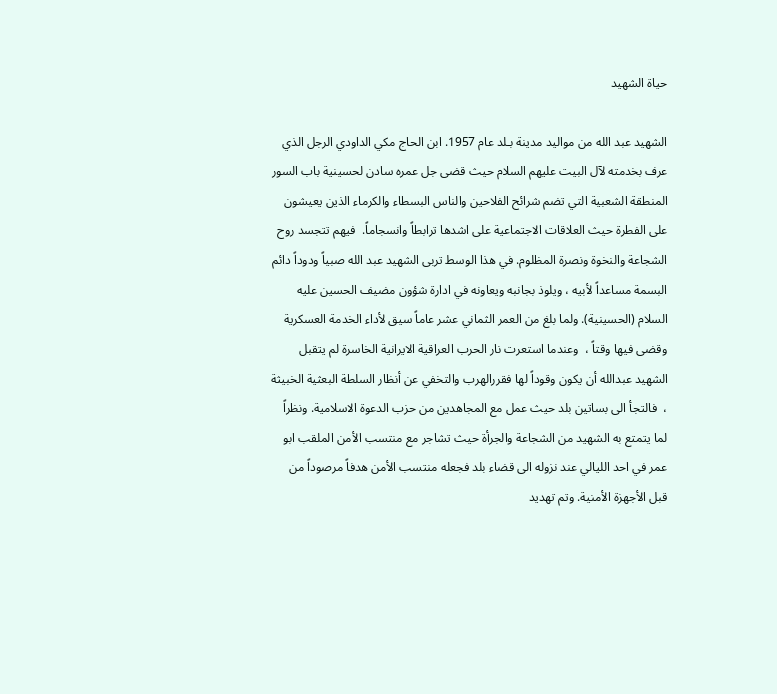حياة الشهيد

الشهيد عبد الله من مواليد مدينة بـلد عام 1957. ابن الحاج مكي الداودي الرجل الذي عرف بخدمته لآل البيت عليهم السلام حيث قضى جل عمره سادن لحسينية باب السور المنطقة الشعبية التي تضم شرائح الفلاحين والناس البسطاء والكرماء الذين يعيشون على الفطرة حيث العلاقات الاجتماعية على اشدها ترابطاً وانسجاماً.  فيهم تتجسد روح الشجاعة والنخوة ونصرة المظلوم. في هذا الوسط تربى الشهيد عبد الله صبياً ودوداً دائم البسمة مساعداً لأبيه ، ويلوذ بجانبه ويعاونه في ادارة شؤون مضيف الحسين عليه السلام (الحسينية). ولما بلغ من العمر الثماني عشر عاماً سيق لأداء الخدمة العسكرية وقضى فيها وقتاً ،  وعندما استعرت نار الحرب العراقية الايرانية الخاسرة لم يتقبل الشهيد عبدالله أن يكون وقوداً لها فقررالهرب والتخفي عن أنظار السلطة البعثية الخبيثة ،  فالتجأ الى بساتين بلد حيث عمل مع المجاهدين من حزب الدعوة الاسلامية. ونظراً لما يتمتع به الشهيد من الشجاعة والجرأة حيث تشاجر مع منتسب الأمن الملقب ابو عمر في احد الليالي عند نزوله الى قضاء بلد فجعله منتسب الأمن هدفاً مرصوداً من قبل الأجهزة الأمنية. وتم تهديد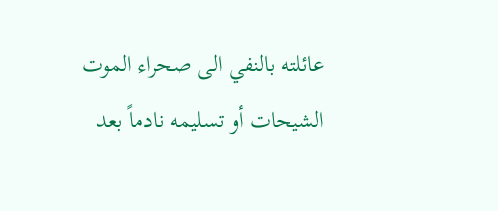عائلته بالنفي الى صحراء الموت الشيحات أو تسليمه نادماً بعد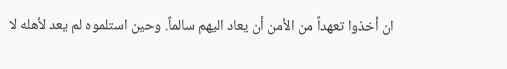ان أخذوا تعهداً من الأمن أن يعاد اليهم سالماً. وحين استلموه لم يعد لأهله لا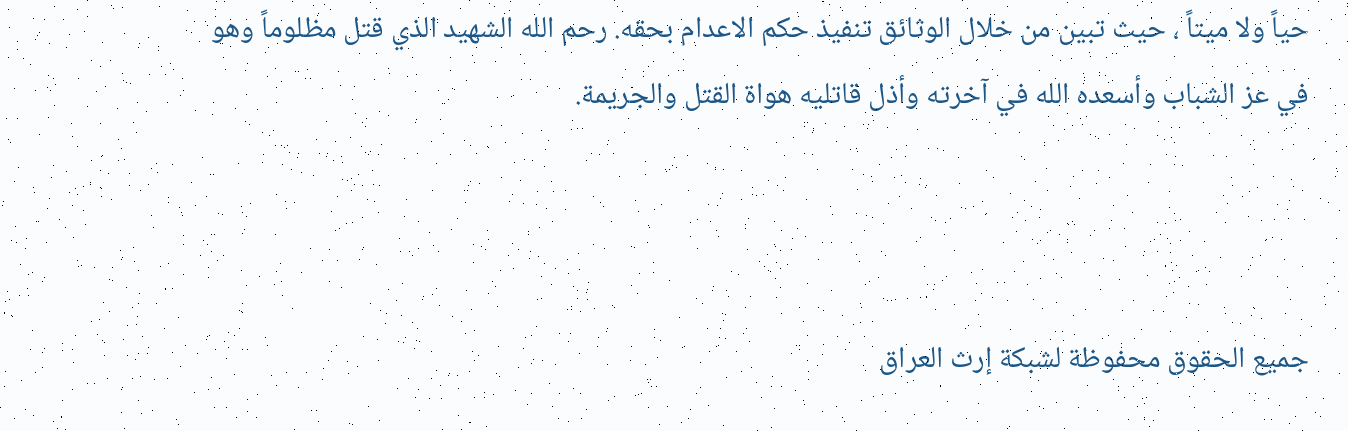حياً ولا ميتاً ، حيث تبين من خلال الوثائق تنفيذ حكم الاعدام بحقه. رحم الله الشهيد الذي قتل مظلوماً وهو في عز الشباب وأسعده الله في آخرته وأذل قاتليه هواة القتل والجريمة.



جميع الحقوق محفوظة لشبكة إرث العراق